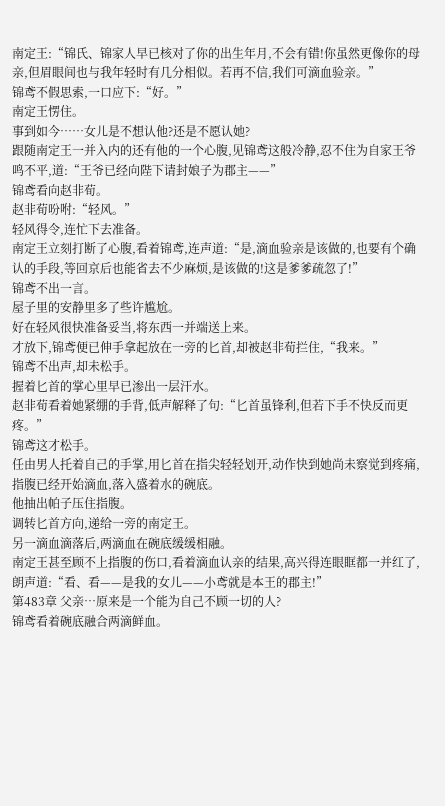南定王:“锦氏、锦家人早已核对了你的出生年月,不会有错!你虽然更像你的母亲,但眉眼间也与我年轻时有几分相似。若再不信,我们可滴血验亲。”
锦鸢不假思索,一口应下:“好。”
南定王愣住。
事到如今……女儿是不想认他?还是不愿认她?
跟随南定王一并入内的还有他的一个心腹,见锦鸢这般冷静,忍不住为自家王爷鸣不平,道:“王爷已经向陛下请封娘子为郡主——”
锦鸢看向赵非荀。
赵非荀吩咐:“轻风。”
轻风得令,连忙下去准备。
南定王立刻打断了心腹,看着锦鸢,连声道:“是,滴血验亲是该做的,也要有个确认的手段,等回京后也能省去不少麻烦,是该做的!这是爹爹疏忽了!”
锦鸢不出一言。
屋子里的安静里多了些许尴尬。
好在轻风很快准备妥当,将东西一并端送上来。
才放下,锦鸢便已伸手拿起放在一旁的匕首,却被赵非荀拦住,“我来。”
锦鸢不出声,却未松手。
握着匕首的掌心里早已渗出一层汗水。
赵非荀看着她紧绷的手背,低声解释了句:“匕首虽锋利,但若下手不快反而更疼。”
锦鸢这才松手。
任由男人托着自己的手掌,用匕首在指尖轻轻划开,动作快到她尚未察觉到疼痛,指腹已经开始滴血,落入盛着水的碗底。
他抽出帕子压住指腹。
调转匕首方向,递给一旁的南定王。
另一滴血滴落后,两滴血在碗底缓缓相融。
南定王甚至顾不上指腹的伤口,看着滴血认亲的结果,高兴得连眼眶都一并红了,朗声道:“看、看——是我的女儿——小鸢就是本王的郡主!”
第483章 父亲…原来是一个能为自己不顾一切的人?
锦鸢看着碗底融合两滴鲜血。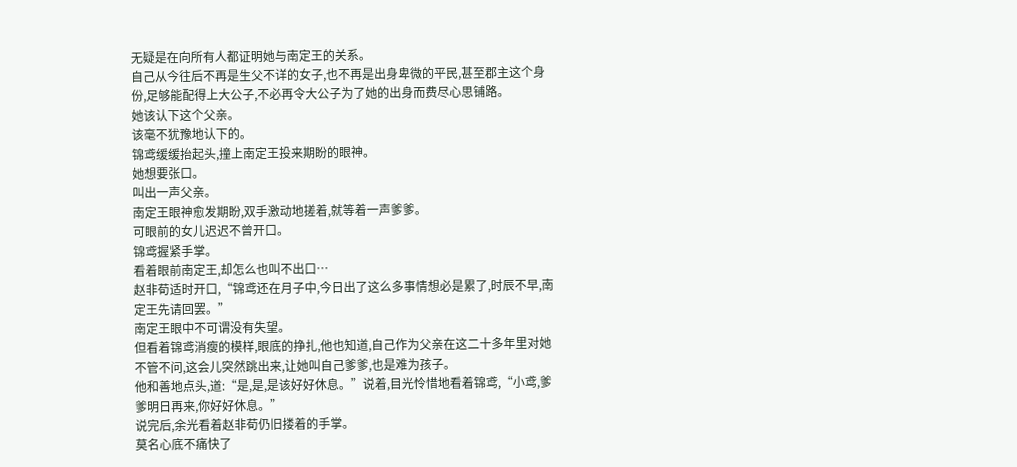无疑是在向所有人都证明她与南定王的关系。
自己从今往后不再是生父不详的女子,也不再是出身卑微的平民,甚至郡主这个身份,足够能配得上大公子,不必再令大公子为了她的出身而费尽心思铺路。
她该认下这个父亲。
该毫不犹豫地认下的。
锦鸢缓缓抬起头,撞上南定王投来期盼的眼神。
她想要张口。
叫出一声父亲。
南定王眼神愈发期盼,双手激动地搓着,就等着一声爹爹。
可眼前的女儿迟迟不曾开口。
锦鸢握紧手掌。
看着眼前南定王,却怎么也叫不出口…
赵非荀适时开口,“锦鸢还在月子中,今日出了这么多事情想必是累了,时辰不早,南定王先请回罢。”
南定王眼中不可谓没有失望。
但看着锦鸢消瘦的模样,眼底的挣扎,他也知道,自己作为父亲在这二十多年里对她不管不问,这会儿突然跳出来,让她叫自己爹爹,也是难为孩子。
他和善地点头,道:“是,是,是该好好休息。”说着,目光怜惜地看着锦鸢,“小鸢,爹爹明日再来,你好好休息。”
说完后,余光看着赵非荀仍旧搂着的手掌。
莫名心底不痛快了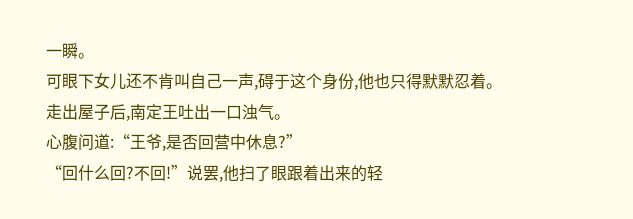一瞬。
可眼下女儿还不肯叫自己一声,碍于这个身份,他也只得默默忍着。
走出屋子后,南定王吐出一口浊气。
心腹问道:“王爷,是否回营中休息?”
“回什么回?不回!”说罢,他扫了眼跟着出来的轻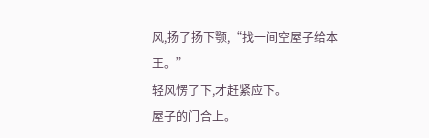风,扬了扬下颚,“找一间空屋子给本王。”
轻风愣了下,才赶紧应下。
屋子的门合上。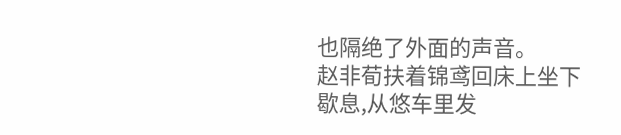也隔绝了外面的声音。
赵非荀扶着锦鸢回床上坐下歇息,从悠车里发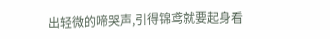出轻微的啼哭声,引得锦鸢就要起身看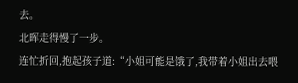去。
北晖走得慢了一步。
连忙折回,抱起孩子道:“小姐可能是饿了,我带着小姐出去喂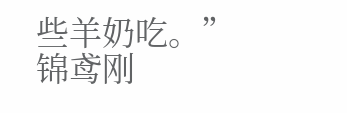些羊奶吃。”
锦鸢刚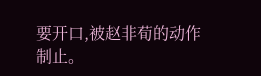要开口,被赵非荀的动作制止。